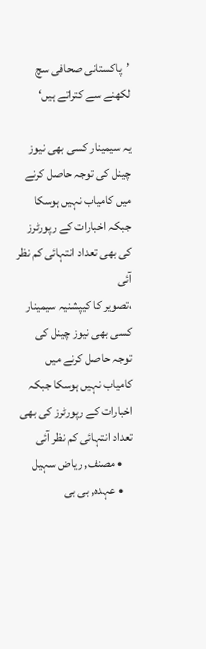’پاکستانی صحافی سچ لکھنے سے کتراتے ہیں‘

یہ سیمینار کسی بھی نیوز چینل کی توجہ حاصل کرنے میں کامیاب نہیں ہوسکا جبکہ اخبارات کے رپورٹرز کی بھی تعداد انتہائی کم نظر آئی
،تصویر کا کیپشنیہ سیمینار کسی بھی نیوز چینل کی توجہ حاصل کرنے میں کامیاب نہیں ہوسکا جبکہ اخبارات کے رپورٹرز کی بھی تعداد انتہائی کم نظر آئی
    • مصنف, ریاض سہیل
    • عہدہ, بی بی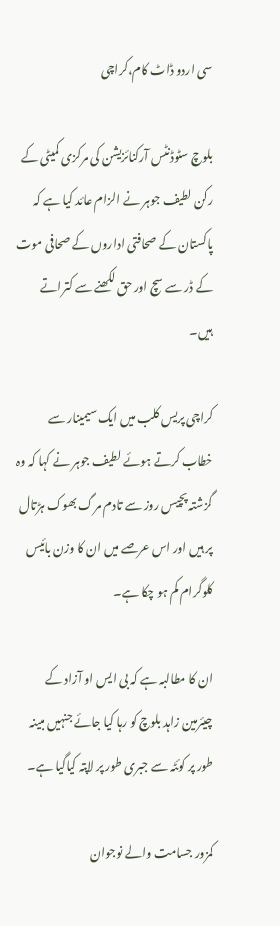سی اردو ڈاٹ کام،کراچی

بلوچ سٹوڈنٹس آرکنائزیشن کی مرکزی کمیٹی کے رکن لطیف جوہر نے الزام عائد کیا ہے کہ پاکستان کے صحافتی اداروں کے صحافی موت کے ڈر سے سچ اور حق لکھنے سے کتراتے ہیں۔

کراچی پریس کلب میں ایک سیمینار سے خطاب کرتے ہوئے لطیف جوہر نے کہا کہ وہ گزشتہ پچیس روز سے تادم مرگ بھوک ہڑتال پر ہیں اور اس عرصے میں ان کا وزن بائیس کلوگرام کم ہو چکا ہے۔

ان کا مطالبہ ہے کہ بی ایس او آزاد کے چیئرمین زاہد بلوچ کو رہا کیا جائے جنہیں مبینہ طور پر کوئٹہ سے جبری طور پر لاپتہ کیاگیا ہے۔

کمزور جسامت والے نوجوان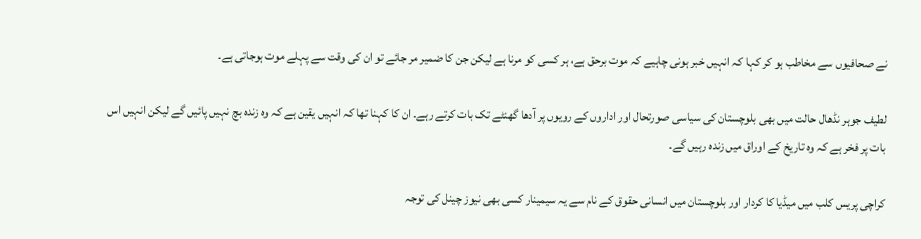نے صحافیوں سے مخاطب ہو کر کہا کہ انہیں خبر ہونی چاہیے کہ موت برحق ہے، ہر کسی کو مرنا ہے لیکن جن کا ضمیر مر جائے تو ان کی وقت سے پہلے موت ہوجاتی ہے۔

لطیف جوہر نڈھال حالت میں بھی بلوچستان کی سیاسی صورتحال اور اداروں کے رویوں پر آدھا گھنٹے تک بات کرتے رہے۔ ان کا کہنا تھا کہ انہیں یقین ہے کہ وہ زندہ بچ نہیں پائیں گے لیکن انہیں اس بات پر فخر ہے کہ وہ تاریخ کے اوراق میں زندہ رہیں گے۔

کراچی پریس کلب میں میڈیا کا کردار اور بلوچستان میں انسانی حقوق کے نام سے یہ سیمینار کسی بھی نیوز چینل کی توجہ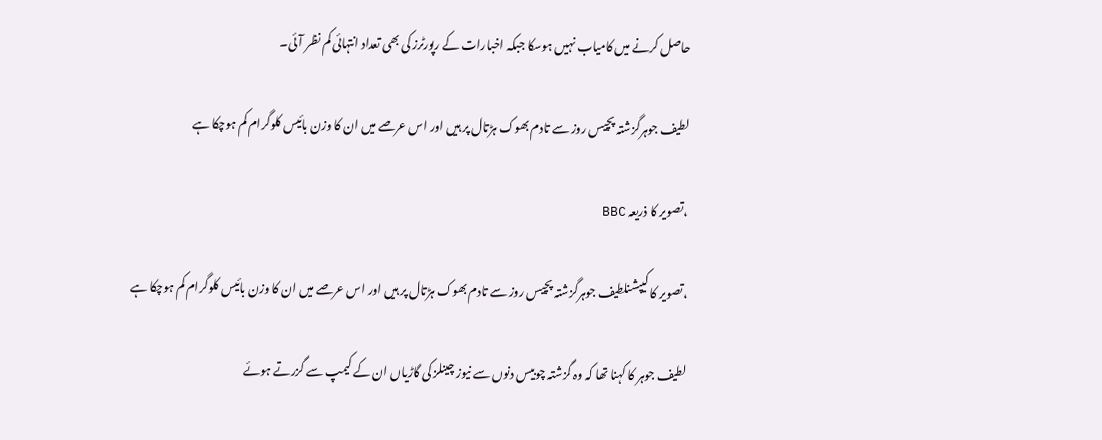حاصل کرنے میں کامیاب نہیں ہوسکا جبکہ اخبارات کے رپورٹرز کی بھی تعداد انتہائی کم نظر آئی۔

لطیف جوہرگزشتہ پچیس روز سے تادم بھوک ہڑتال پر ہیں اور اس عرصے میں ان کا وزن بائیس کلوگرام کم ہوچکا ہے

،تصویر کا ذریعہ BBC

،تصویر کا کیپشنلطیف جوہرگزشتہ پچیس روز سے تادم بھوک ہڑتال پر ہیں اور اس عرصے میں ان کا وزن بائیس کلوگرام کم ہوچکا ہے

لطیف جوہر کا کہنا تھا کہ وہ گزشتہ چوبیس دنوں سے نیوز چینلز کی گاڑیاں ان کے کیمپ سے گزرتے ہوئے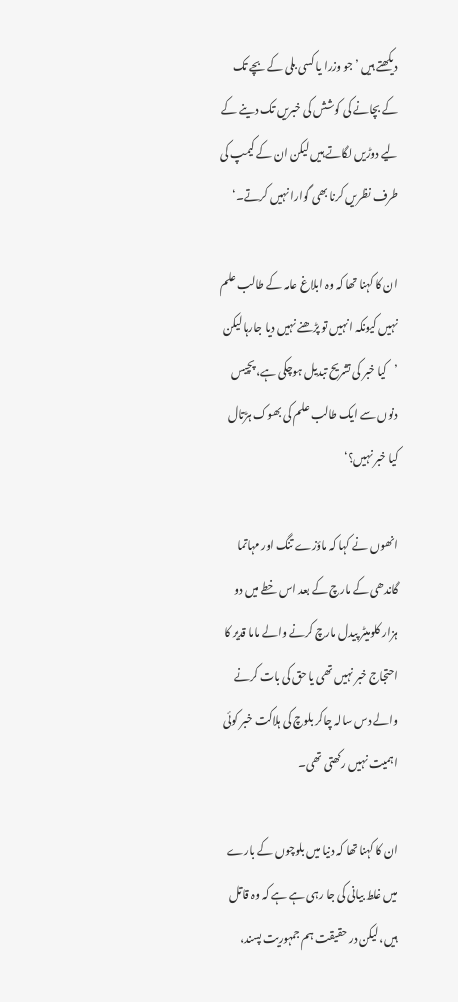دیکھتے ہیں ’جو وزرا یا کسی بلی کے بچے تک کے بچانے کی کوشش کی خبریں تک دینے کے لیے دوڑیں لگاتے ہیں لیکن ان کے کیمپ کی طرف نظریں کرنا بھی گوارا نہیں کرتے۔‘

ان کا کہنا تھا کہ وہ ابلاغ عامہ کے طالب علم نہیں کیونکہ انہیں تو پڑھنے نہیں دیا جارہا لیکن ’کیا خبر کی تشریح تبدیل ہوچکی ہے، پچیس دنوں سے ایک طالب علم کی بھوک ہڑتال کیا خبر نہیں؟‘

انھوں نے کہا کہ ماؤزے تنگ اور مہاتما گاندھی کے مارچ کے بعد اس خطے میں دو ہزار کلومیٹر پیدل مارچ کرنے والے ماما قدیر کا احتجاج خبر نہیں تھی یا حق کی بات کرنے والے دس سالہ چاکر بلوچ کی ہلاکت خبر کوئی اہمیت نہیں رکھتی تھی۔

ان کا کہنا تھا کہ دنیا میں بلوچوں کے بارے میں غلط بیانی کی جا رہی ہے ہے کہ وہ قاتل ہیں، لیکن در حقیقت ہم جمہوریت پسند،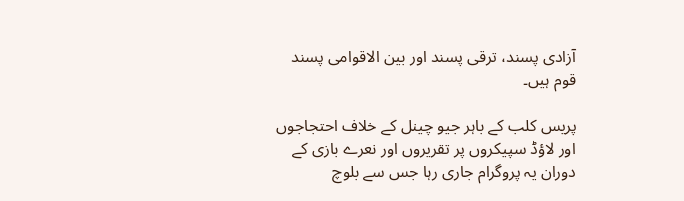آزادی پسند، ترقی پسند اور بین الاقوامی پسند قوم ہیں۔

پریس کلب کے باہر جیو چینل کے خلاف احتجاجوں اور لاؤڈ سپیکروں پر تقریروں اور نعرے بازی کے دوران یہ پروگرام جاری رہا جس سے بلوچ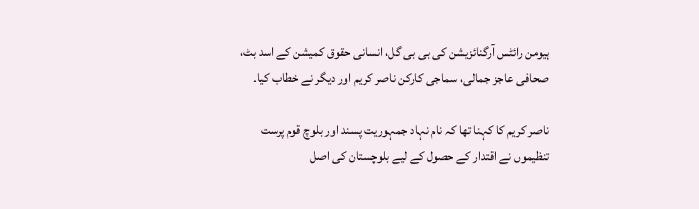ہیومن رائٹس آرگنائزیشن کی بی بی گل، انسانی حقوق کمیشن کے اسد بٹ، صحافی عاجز جمالی، سماجی کارکن ناصر کریم اور دیگر نے خطاب کیا۔

ناصر کریم کا کہنا تھا کہ نام نہاد جمہوریت پسند اور بلوچ قوم پرست تنظیموں نے اقتدار کے حصول کے لیے بلوچستان کی اصل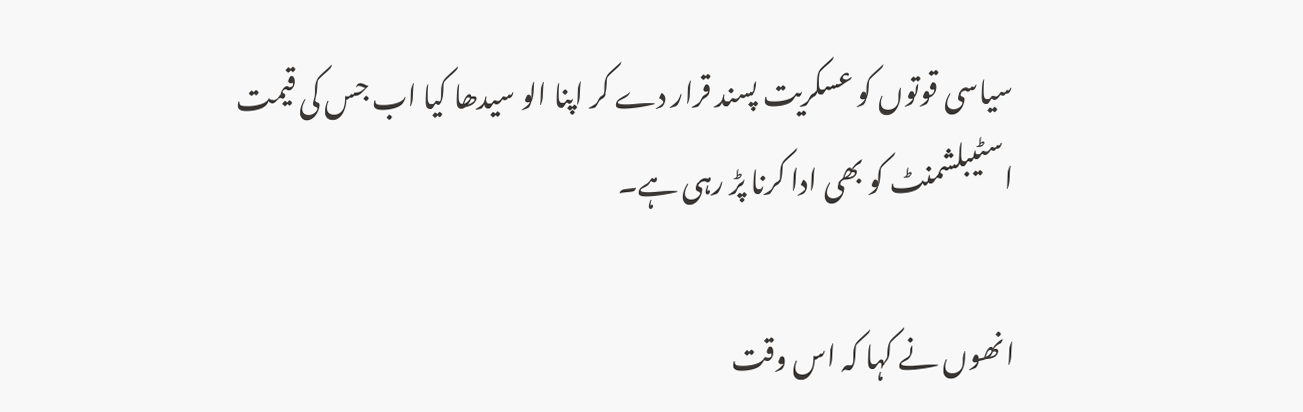سیاسی قوتوں کو عسکریت پسند قرار دے کر اپنا الو سیدھا کیا اب جس کی قیمت اسٹیبلشمنٹ کو بھی ادا کرنا پڑ رہی ہے۔

انھوں نے کہا کہ اس وقت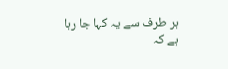ہر طرف سے یہ کہا جا رہا ہے کہ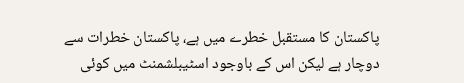پاکستان کا مستقبل خطرے میں ہے، پاکستان خطرات سے دوچار ہے لیکن اس کے باوجود اسٹیبلشمنٹ میں کوئی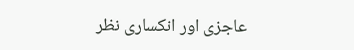عاجزی اور انکساری نظر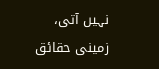نہیں آتی، زمینی حقائق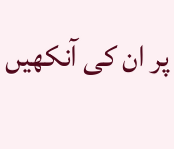پر ان کی آنکھیں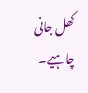کھل جانی چاہیے۔